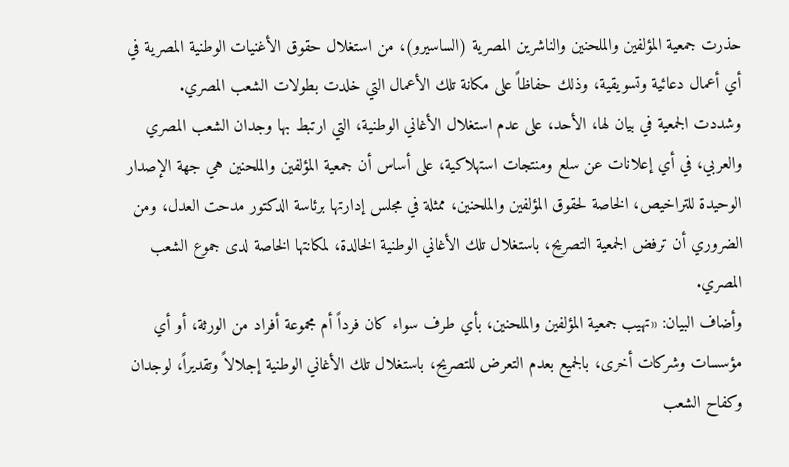حذرت جمعية المؤلفين والملحنين والناشرين المصرية (الساسيرو)، من استغلال حقوق الأغنيات الوطنية المصرية في أي أعمال دعائية وتسويقية، وذلك حفاظاً على مكانة تلك الأعمال التي خلدت بطولات الشعب المصري.
وشددت الجمعية في بيان لها، الأحد، على عدم استغلال الأغاني الوطنية، التي ارتبط بها وجدان الشعب المصري والعربي، في أي إعلانات عن سلع ومنتجات استهلاكية، على أساس أن جمعية المؤلفين والملحنين هي جهة الإصدار الوحيدة للتراخيص، الخاصة لحقوق المؤلفين والملحنين، ممثلة في مجلس إدارتها برئاسة الدكتور مدحت العدل، ومن الضروري أن ترفض الجمعية التصريح، باستغلال تلك الأغاني الوطنية الخالدة، لمكانتها الخاصة لدى جموع الشعب المصري.
وأضاف البيان: «تهيب جمعية المؤلفين والملحنين، بأي طرف سواء كان فرداً أم مجموعة أفراد من الورثة، أو أي مؤسسات وشركات أخرى، بالجميع بعدم التعرض للتصريح، باستغلال تلك الأغاني الوطنية إجلالاً وتقديراً، لوجدان وكفاح الشعب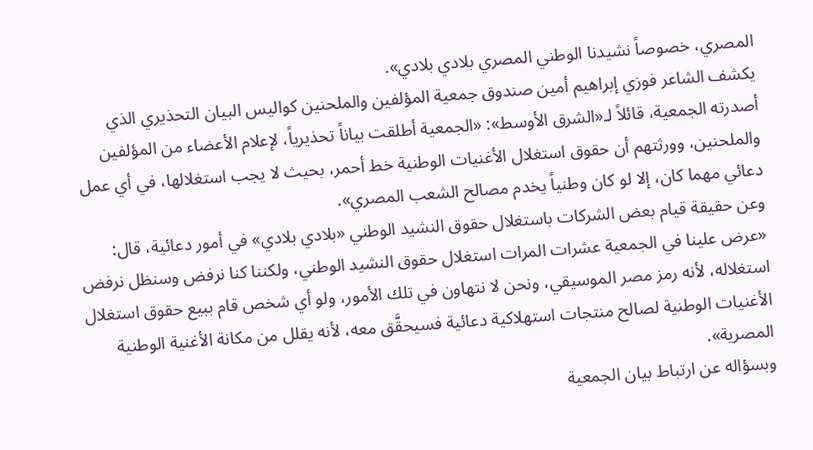المصري، خصوصاً نشيدنا الوطني المصري بلادي بلادي».
يكشف الشاعر فوزي إبراهيم أمين صندوق جمعية المؤلفين والملحنين كواليس البيان التحذيري الذي أصدرته الجمعية، قائلاً لـ«الشرق الأوسط»: «الجمعية أطلقت بياناً تحذيرياً، لإعلام الأعضاء من المؤلفين والملحنين، وورثتهم أن حقوق استغلال الأغنيات الوطنية خط أحمر، بحيث لا يجب استغلالها، في أي عمل دعائي مهما كان، إلا لو كان وطنياً يخدم مصالح الشعب المصري».
وعن حقيقة قيام بعض الشركات باستغلال حقوق النشيد الوطني «بلادي بلادي» في أمور دعائية، قال: «عرض علينا في الجمعية عشرات المرات استغلال حقوق النشيد الوطني، ولكننا كنا نرفض وسنظل نرفض استغلاله، لأنه رمز مصر الموسيقي، ونحن لا نتهاون في تلك الأمور، ولو أي شخص قام ببيع حقوق استغلال الأغنيات الوطنية لصالح منتجات استهلاكية دعائية فسيحقَّق معه، لأنه يقلل من مكانة الأغنية الوطنية المصرية».
وبسؤاله عن ارتباط بيان الجمعية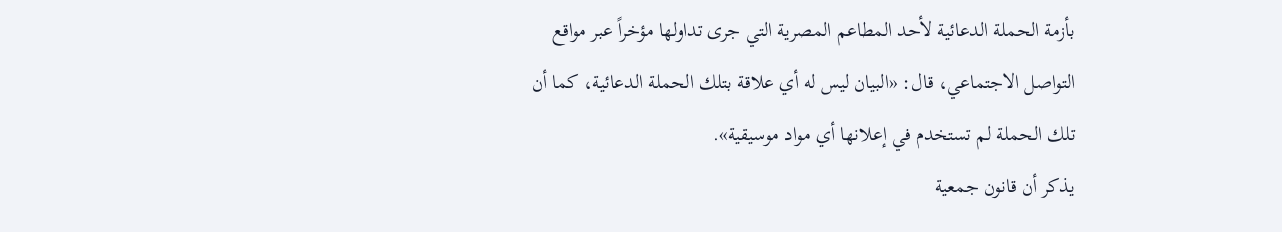بأزمة الحملة الدعائية لأحد المطاعم المصرية التي جرى تداولها مؤخراً عبر مواقع التواصل الاجتماعي، قال: «البيان ليس له أي علاقة بتلك الحملة الدعائية، كما أن تلك الحملة لم تستخدم في إعلانها أي مواد موسيقية».
يذكر أن قانون جمعية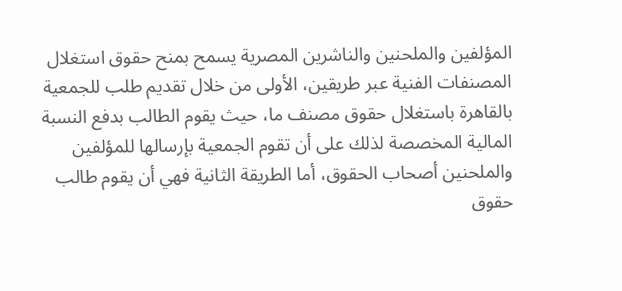المؤلفين والملحنين والناشرين المصرية يسمح بمنح حقوق استغلال المصنفات الفنية عبر طريقين، الأولى من خلال تقديم طلب للجمعية بالقاهرة باستغلال حقوق مصنف ما، حيث يقوم الطالب بدفع النسبة المالية المخصصة لذلك على أن تقوم الجمعية بإرسالها للمؤلفين والملحنين أصحاب الحقوق، أما الطريقة الثانية فهي أن يقوم طالب حقوق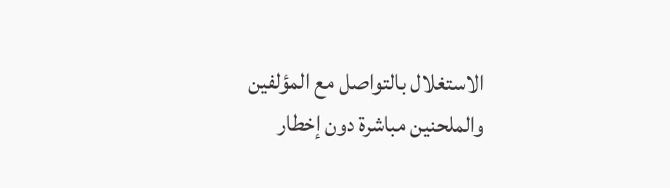الاستغلال بالتواصل مع المؤلفين والملحنين مباشرة دون إخطار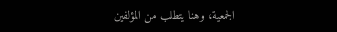الجمعية، وهنا يتطلب من المؤلفين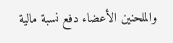والملحنين الأعضاء دفع نسبة مالية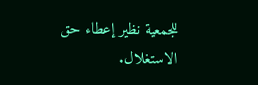للجمعية نظير إعطاء حق الاستغلال.